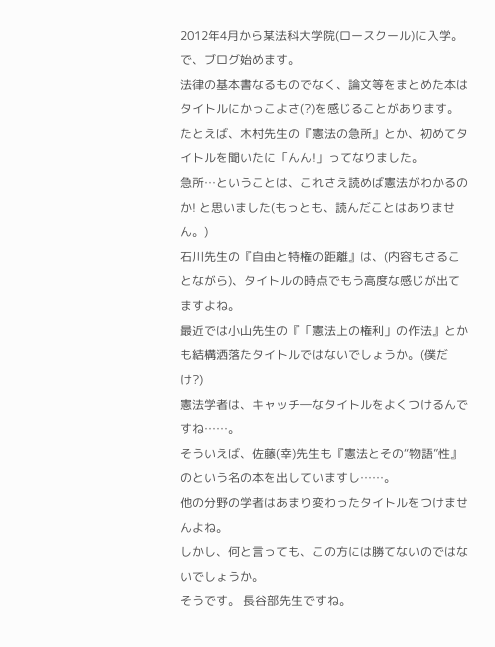2012年4月から某法科大学院(ロースクール)に入学。で、ブログ始めます。
法律の基本書なるものでなく、論文等をまとめた本はタイトルにかっこよさ(?)を感じることがあります。
たとえば、木村先生の『憲法の急所』とか、初めてタイトルを聞いたに「んん!」ってなりました。
急所…ということは、これさえ読めば憲法がわかるのか! と思いました(もっとも、読んだことはありません。)
石川先生の『自由と特権の距離』は、(内容もさることながら)、タイトルの時点でもう高度な感じが出てますよね。
最近では小山先生の『「憲法上の権利」の作法』とかも結構洒落たタイトルではないでしょうか。(僕だけ?)
憲法学者は、キャッチ―なタイトルをよくつけるんですね……。
そういえば、佐藤(幸)先生も『憲法とその“物語”性』のという名の本を出していますし……。
他の分野の学者はあまり変わったタイトルをつけませんよね。
しかし、何と言っても、この方には勝てないのではないでしょうか。
そうです。 長谷部先生ですね。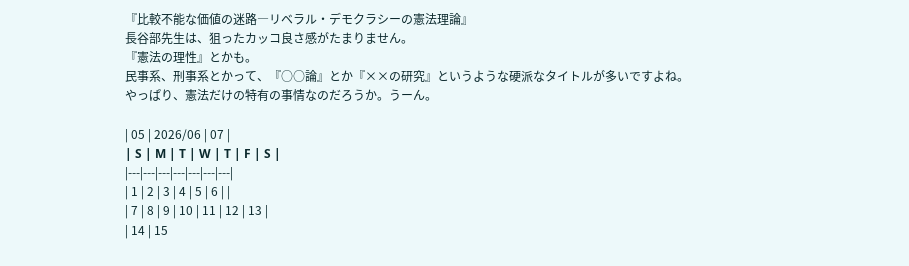『比較不能な価値の迷路―リベラル・デモクラシーの憲法理論』
長谷部先生は、狙ったカッコ良さ感がたまりません。
『憲法の理性』とかも。
民事系、刑事系とかって、『○○論』とか『××の研究』というような硬派なタイトルが多いですよね。
やっぱり、憲法だけの特有の事情なのだろうか。うーん。

| 05 | 2026/06 | 07 |
| S | M | T | W | T | F | S |
|---|---|---|---|---|---|---|
| 1 | 2 | 3 | 4 | 5 | 6 | |
| 7 | 8 | 9 | 10 | 11 | 12 | 13 |
| 14 | 15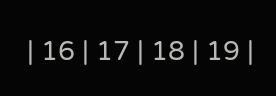| 16 | 17 | 18 | 19 |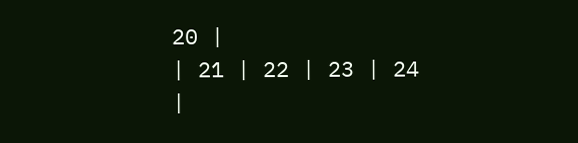20 |
| 21 | 22 | 23 | 24 |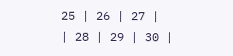25 | 26 | 27 |
| 28 | 29 | 30 |